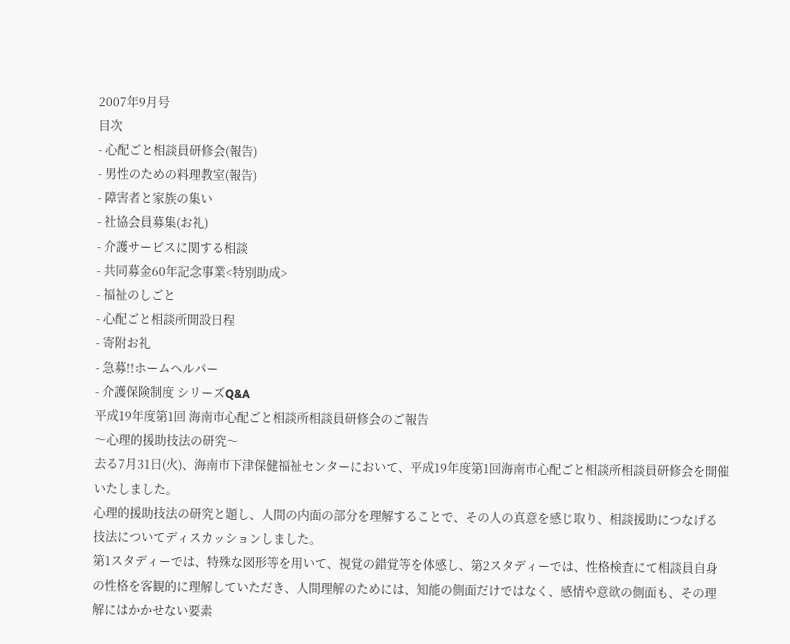2007年9月号
目次
- 心配ごと相談員研修会(報告)
- 男性のための料理教室(報告)
- 障害者と家族の集い
- 社協会員募集(お礼)
- 介護サービスに関する相談
- 共同募金60年記念事業<特別助成>
- 福祉のしごと
- 心配ごと相談所開設日程
- 寄附お礼
- 急募!!ホームヘルパー
- 介護保険制度 シリーズQ&A
平成19年度第1回 海南市心配ごと相談所相談員研修会のご報告
〜心理的援助技法の研究〜
去る7月31日(火)、海南市下津保健福祉センターにおいて、平成19年度第1回海南市心配ごと相談所相談員研修会を開催いたしました。
心理的援助技法の研究と題し、人間の内面の部分を理解することで、その人の真意を感じ取り、相談援助につなげる技法についてディスカッションしました。
第1スタディーでは、特殊な図形等を用いて、視覚の錯覚等を体感し、第2スタディーでは、性格検査にて相談員自身の性格を客観的に理解していただき、人間理解のためには、知能の側面だけではなく、感情や意欲の側面も、その理解にはかかせない要素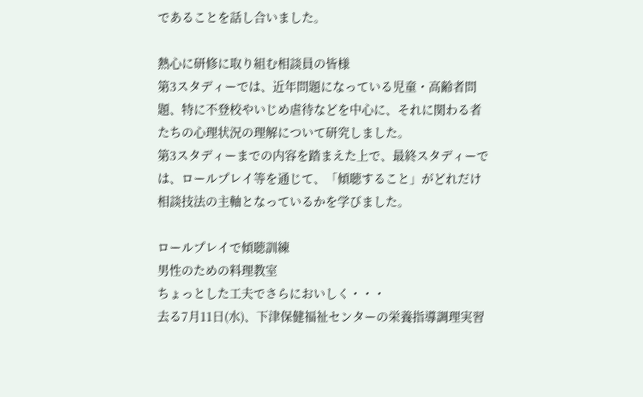であることを話し合いました。

熱心に研修に取り組む相談員の皆様
第3スタディーでは、近年問題になっている児童・高齢者問題、特に不登校やいじめ虐待などを中心に、それに関わる者たちの心理状況の理解について研究しました。
第3スタディーまでの内容を踏まえた上で、最終スタディーでは、ロールプレイ等を通じて、「傾聴すること」がどれだけ相談技法の主軸となっているかを学びました。

ロールプレイで傾聴訓練
男性のための料理教室
ちょっとした工夫でさらにおいしく・・・
去る7月11日(水)、下津保健福祉センターの栄養指導調理実習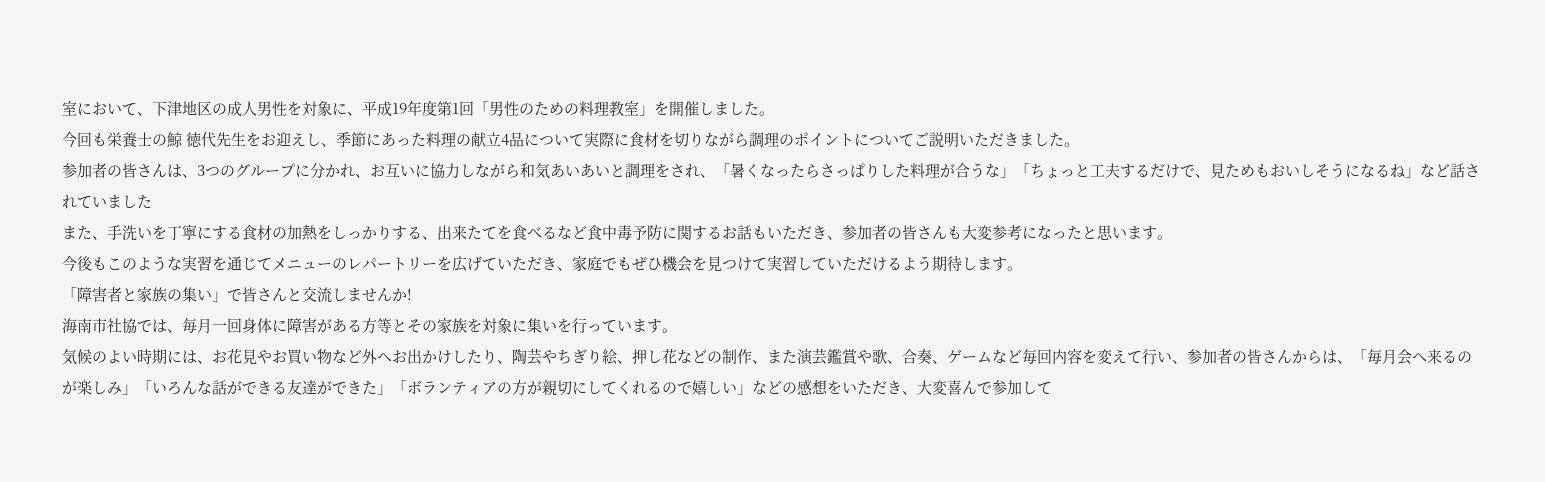室において、下津地区の成人男性を対象に、平成19年度第1回「男性のための料理教室」を開催しました。
今回も栄養士の鯨 徳代先生をお迎えし、季節にあった料理の献立4品について実際に食材を切りながら調理のポイントについてご説明いただきました。
参加者の皆さんは、3つのグループに分かれ、お互いに協力しながら和気あいあいと調理をされ、「暑くなったらさっぱりした料理が合うな」「ちょっと工夫するだけで、見ためもおいしそうになるね」など話されていました
また、手洗いを丁寧にする食材の加熱をしっかりする、出来たてを食べるなど食中毒予防に関するお話もいただき、参加者の皆さんも大変参考になったと思います。
今後もこのような実習を通じてメニューのレパートリーを広げていただき、家庭でもぜひ機会を見つけて実習していただけるよう期待します。
「障害者と家族の集い」で皆さんと交流しませんか!
海南市社協では、毎月一回身体に障害がある方等とその家族を対象に集いを行っています。
気候のよい時期には、お花見やお買い物など外へお出かけしたり、陶芸やちぎり絵、押し花などの制作、また演芸鑑賞や歌、合奏、ゲームなど毎回内容を変えて行い、参加者の皆さんからは、「毎月会へ来るのが楽しみ」「いろんな話ができる友達ができた」「ボランティアの方が親切にしてくれるので嬉しい」などの感想をいただき、大変喜んで参加して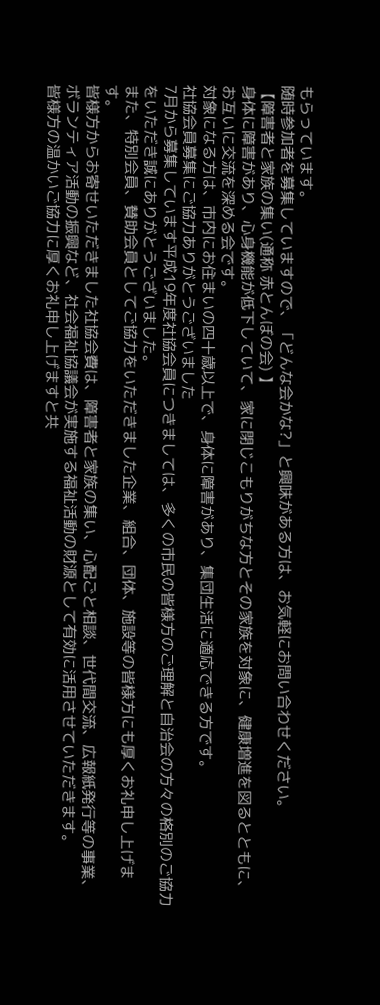もらっています。
随時参加者を募集していますので、「どんな会かな?」と興味がある方は、お気軽にお問い合わせください。
【障害者と家族の集い(通称 赤とんぼの会) 】
身体に障害があり、心身機能が低下していて、家に閉じこもりがちな方とその家族を対象に、健康増進を図るとともに、お互いに交流を深める会です。
対象になる方は、市内にお住まいの四十歳以上で、身体に障害があり、集団生活に適応できる方です。
社協会員募集にご協力ありがとうございました
7月から募集しています平成19年度社協会員につきましては、多くの市民の皆様方のご理解と自治会の方々の格別のご協力をいただき誠にありがとうございました。
また、特別会員、賛助会員としてご協力をいただきました企業、組合、団体、施設等の皆様方にも厚くお礼申し上げます。
皆様方からお寄せいただきました社協会費は、障害者と家族の集い、心配ごと相談、世代間交流、広報紙発行等の事業、ボランティア活動の振興など、社会福祉協議会が実施する福祉活動の財源として有効に活用させていただきます。
皆様方の温かいご協力に厚くお礼申し上げますと共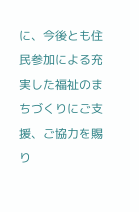に、今後とも住民参加による充実した福祉のまちづくりにご支援、ご協力を賜り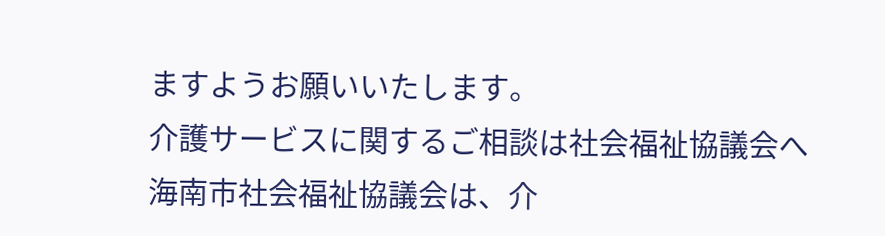ますようお願いいたします。
介護サービスに関するご相談は社会福祉協議会へ
海南市社会福祉協議会は、介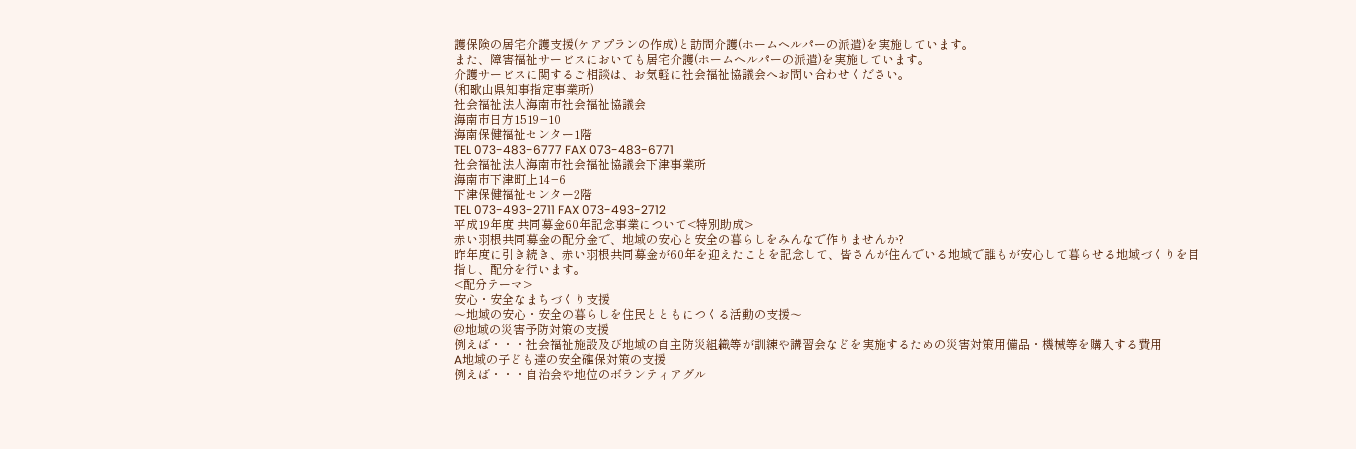護保険の居宅介護支援(ケアプランの作成)と訪問介護(ホームヘルパーの派遣)を実施しています。
また、障害福祉サービスにおいても居宅介護(ホームヘルパーの派遣)を実施しています。
介護サービスに関するご相談は、お気軽に社会福祉協議会へお問い合わせください。
(和歌山県知事指定事業所)
社会福祉法人海南市社会福祉協議会
海南市日方1519−10
海南保健福祉センター1階
TEL 073-483-6777 FAX 073-483-6771
社会福祉法人海南市社会福祉協議会下津事業所
海南市下津町上14−6
下津保健福祉センター2階
TEL 073-493-2711 FAX 073-493-2712
平成19年度 共同募金60年記念事業について<特別助成>
赤い羽根共同募金の配分金で、地域の安心と安全の暮らしをみんなで作りませんか?
昨年度に引き続き、赤い羽根共同募金が60年を迎えたことを記念して、皆さんが住んでいる地域で誰もが安心して暮らせる地域づくりを目指し、配分を行います。
<配分テーマ>
安心・安全なまちづくり支援
〜地域の安心・安全の暮らしを住民とともにつくる活動の支援〜
@地域の災害予防対策の支援
例えば・・・社会福祉施設及び地域の自主防災組織等が訓練や講習会などを実施するための災害対策用備品・機械等を購入する費用
A地域の子ども達の安全確保対策の支援
例えば・・・自治会や地位のボランティアグル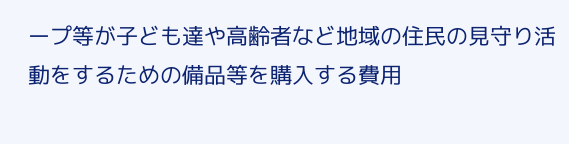ープ等が子ども達や高齢者など地域の住民の見守り活動をするための備品等を購入する費用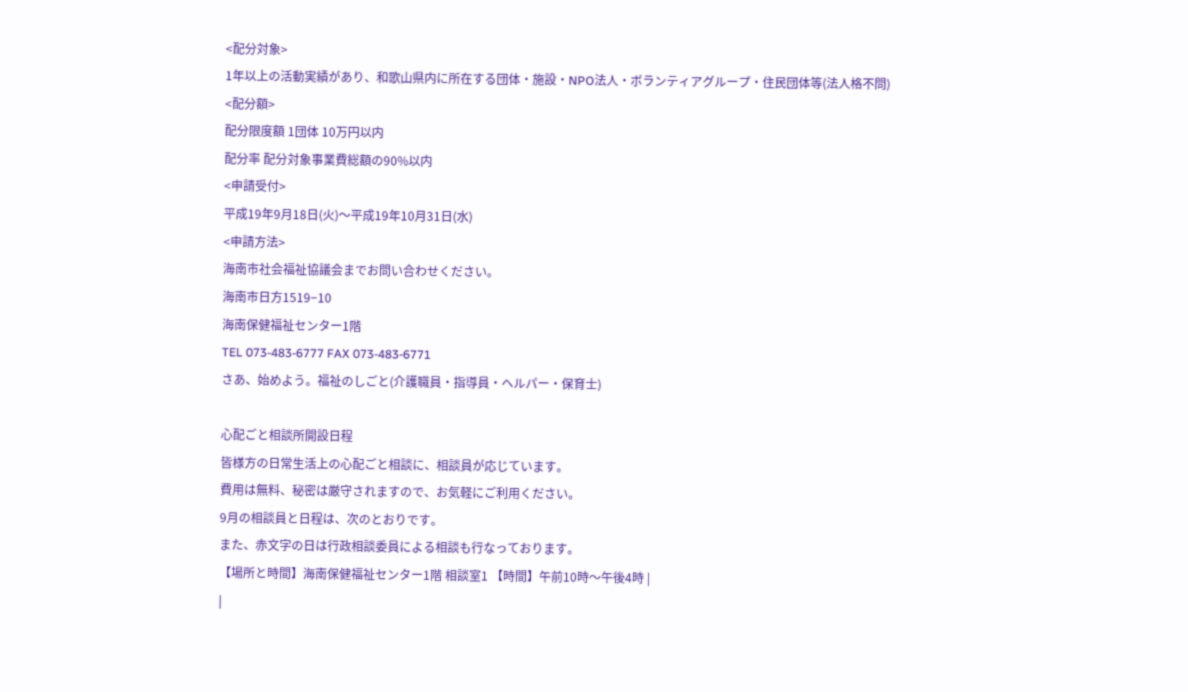<配分対象>
1年以上の活動実績があり、和歌山県内に所在する団体・施設・NPO法人・ボランティアグループ・住民団体等(法人格不問)
<配分額>
配分限度額 1団体 10万円以内
配分率 配分対象事業費総額の90%以内
<申請受付>
平成19年9月18日(火)〜平成19年10月31日(水)
<申請方法>
海南市社会福祉協議会までお問い合わせください。
海南市日方1519−10
海南保健福祉センター1階
TEL 073-483-6777 FAX 073-483-6771
さあ、始めよう。福祉のしごと(介護職員・指導員・ヘルパー・保育士)

心配ごと相談所開設日程
皆様方の日常生活上の心配ごと相談に、相談員が応じています。
費用は無料、秘密は厳守されますので、お気軽にご利用ください。
9月の相談員と日程は、次のとおりです。
また、赤文字の日は行政相談委員による相談も行なっております。
【場所と時間】海南保健福祉センター1階 相談室1 【時間】午前10時〜午後4時 |
|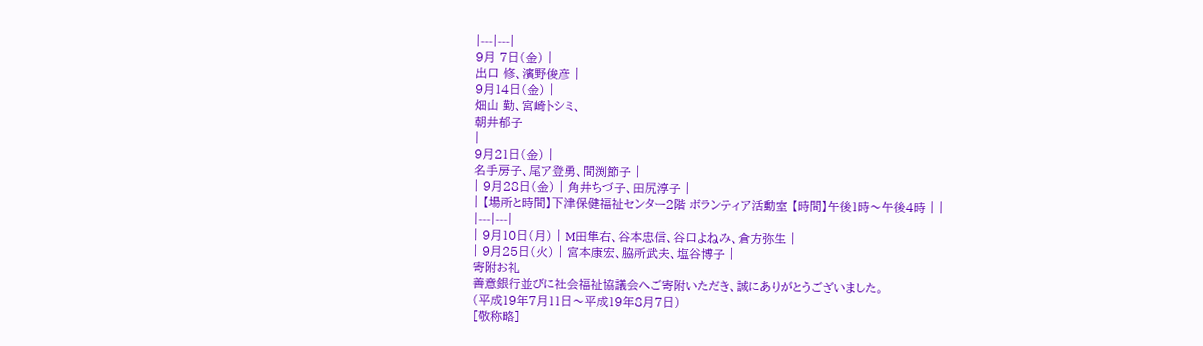|---|---|
9月 7日(金) |
出口 修、濱野俊彦 |
9月14日(金) |
畑山 勤、宮崎トシミ、
朝井郁子
|
9月21日(金) |
名手房子、尾ア登勇、間渕節子 |
| 9月28日(金) | 角井ちづ子、田尻淳子 |
| 【場所と時間】下津保健福祉センター2階 ボランティア活動室 【時間】午後1時〜午後4時 | |
|---|---|
| 9月10日(月) | M田隼右、谷本忠信、谷口よねみ、倉方弥生 |
| 9月25日(火) | 宮本康宏、脇所武夫、塩谷博子 |
寄附お礼
善意銀行並びに社会福祉協議会へご寄附いただき、誠にありがとうございました。
(平成19年7月11日〜平成19年8月7日)
[敬称略]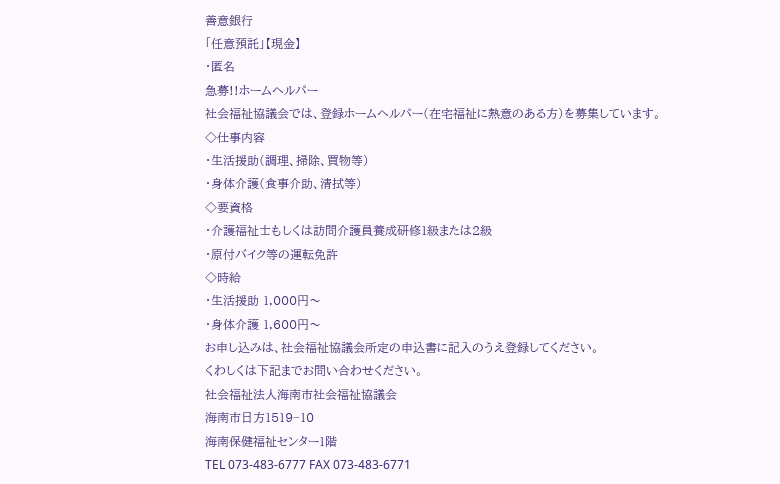善意銀行
「任意預託」【現金】
・匿名
急募!!ホームヘルパー
社会福祉協議会では、登録ホームヘルパー(在宅福祉に熱意のある方)を募集しています。
◇仕事内容
・生活援助(調理、掃除、買物等)
・身体介護(食事介助、清拭等)
◇要資格
・介護福祉士もしくは訪問介護員養成研修1級または2級
・原付バイク等の運転免許
◇時給
・生活援助 1,000円〜
・身体介護 1,600円〜
お申し込みは、社会福祉協議会所定の申込書に記入のうえ登録してください。
くわしくは下記までお問い合わせください。
社会福祉法人海南市社会福祉協議会
海南市日方1519−10
海南保健福祉センター1階
TEL 073-483-6777 FAX 073-483-6771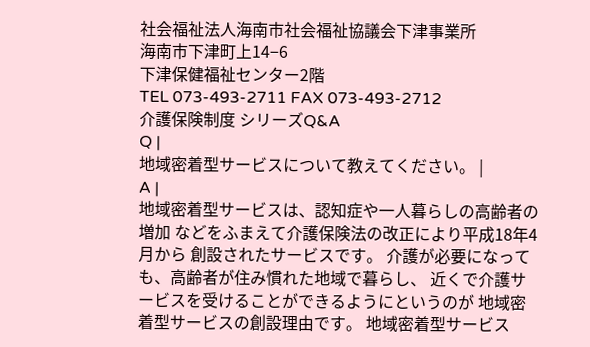社会福祉法人海南市社会福祉協議会下津事業所
海南市下津町上14−6
下津保健福祉センター2階
TEL 073-493-2711 FAX 073-493-2712
介護保険制度 シリーズQ&A
Q |
地域密着型サービスについて教えてください。 |
A |
地域密着型サービスは、認知症や一人暮らしの高齢者の増加 などをふまえて介護保険法の改正により平成18年4月から 創設されたサービスです。 介護が必要になっても、高齢者が住み慣れた地域で暮らし、 近くで介護サービスを受けることができるようにというのが 地域密着型サービスの創設理由です。 地域密着型サービス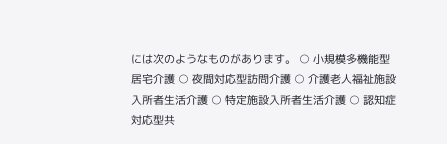には次のようなものがあります。 ○ 小規模多機能型居宅介護 ○ 夜間対応型訪問介護 ○ 介護老人福祉施設入所者生活介護 ○ 特定施設入所者生活介護 ○ 認知症対応型共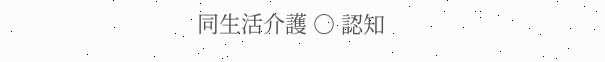同生活介護 ○ 認知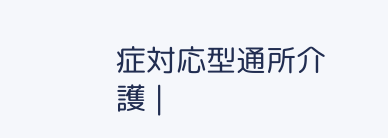症対応型通所介護 |